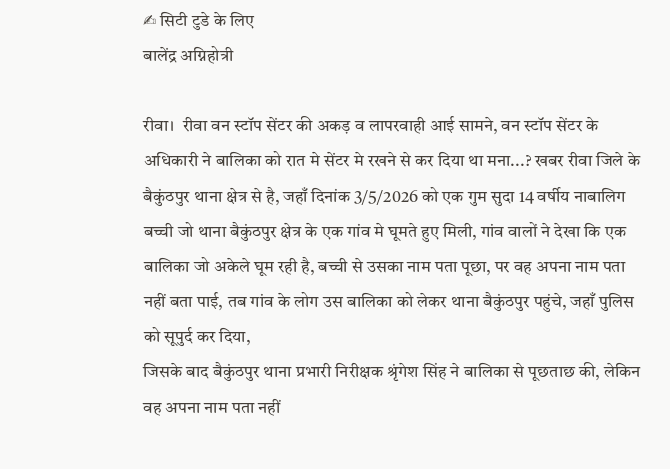✍ सिटी टुडे के लिए
बालेंद्र अग्निहोत्री

रीवा।  रीवा वन स्टॉप सेंटर की अकड़ व लापरवाही आई सामने, वन स्टॉप सेंटर के अधिकारी ने बालिका को रात मे सेंटर मे रखने से कर दिया था मना...? खबर रीवा जिले के बैकुंठपुर थाना क्षेत्र से है, जहाँ दिनांक 3/5/2026 को एक गुम सुदा 14 वर्षीय नाबालिग बच्ची जो थाना बैकुंठपुर क्षेत्र के एक गांव मे घूमते हुए मिली, गांव वालों ने देखा कि एक बालिका जो अकेले घूम रही है, बच्ची से उसका नाम पता पूछा, पर वह अपना नाम पता नहीं बता पाई, तब गांव के लोग उस बालिका को लेकर थाना बैकुंठपुर पहुंचे, जहाँ पुलिस को सूपुर्द कर दिया,
जिसके बाद बैकुंठपुर थाना प्रभारी निरीक्षक श्रृंगेश सिंह ने बालिका से पूछताछ की, लेकिन वह अपना नाम पता नहीं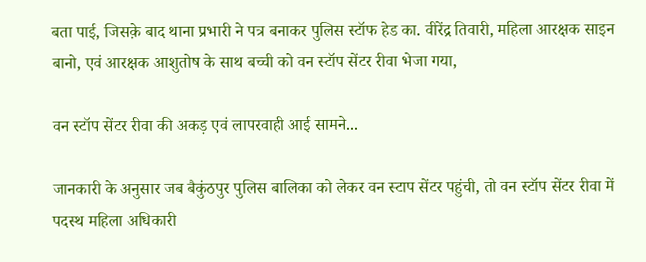बता पाई, जिसक़े बाद थाना प्रभारी ने पत्र बनाकर पुलिस स्टॉफ हेड का. वीरेंद्र तिवारी, महिला आरक्षक साइन बानो, एवं आरक्षक आशुतोष के साथ बच्ची को वन स्टॉप सेंटर रीवा भेजा गया,

वन स्टॉप सेंटर रीवा की अकड़ एवं लापरवाही आई सामने...

जानकारी के अनुसार जब बैकुंठपुर पुलिस बालिका को लेकर वन स्टाप सेंटर पहुंची, तो वन स्टॉप सेंटर रीवा में पदस्थ महिला अधिकारी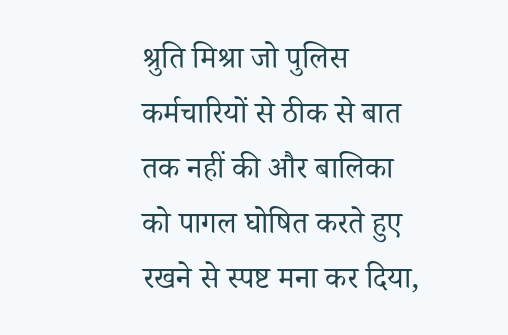श्रुति मिश्रा जो पुलिस कर्मचारियों से ठीक से बात तक नहीं की और बालिका को पागल घोषित करते हुए रखने से स्पष्ट मना कर दिया,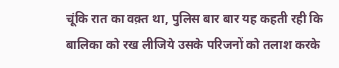चूंकि रात का वक़्त था, पुलिस बार बार यह कहती रही कि बालिका को रख लीजिये उसके परिजनों को तलाश करके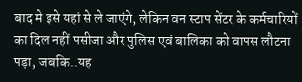बाद मे इसे यहां से ले जाएंगे, लेकिन वन स्टाप सेंटर के कर्मचारियों का दिल नहीं पसीजा और पुलिस एवं बालिका को वापस लौटना पड़ा, जबकि..यह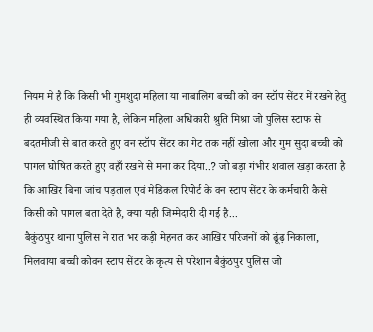नियम मे है कि किसी भी गुमशुदा महिला या नाबालिग बच्ची को वन स्टॉप सेंटर में रखने हेतु ही व्यवस्थित किया गया है, लेकिन महिला अधिकारी श्रुति मिश्रा जो पुलिस स्टाफ से बदतमीजी से बात करते हुए वन स्टॉप सेंटर का गेट तक नहीं खोला और गुम सुदा बच्ची को पागल घोषित करते हुए वहाँ रखने से मना कर दिया..? जो बड़ा गंभीर शवाल खड़ा करता है कि आखिर बिना जांच पड़ताल एवं मेडिकल रिपोर्ट के वन स्टाप सेंटर के कर्मचारी कैसे किसी को पागल बता देते है, क्या यही जिम्मेदारी दी गई है...
बैकुंठपुर थाना पुलिस ने रात भर कड़ी मेहनत कर आखिर परिजनों को ढूंढ़ निकाला, मिलवाया बच्ची कोवन स्टाप सेंटर के कृत्य से परेशान बैकुंठपुर पुलिस जो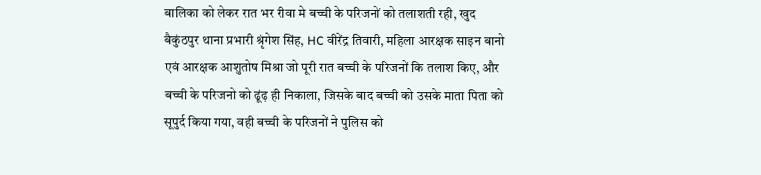बालिका को लेकर रात भर रीवा मे बच्ची के परिजनों को तलाशती रही, खुद बैकुंठपुर थाना प्रभारी श्रृंगेश सिंह, HC वीरेंद्र तिवारी, महिला आरक्षक साइन बानो एवं आरक्षक आशुतोष मिश्रा जो पूरी रात बच्ची के परिजनों कि तलाश किए, और  बच्ची के परिजनो को ढूंढ़ ही निकाला, जिसके बाद बच्ची को उसके माता पिता को सूपुर्द किया गया, वही बच्ची के परिजनों ने पुलिस को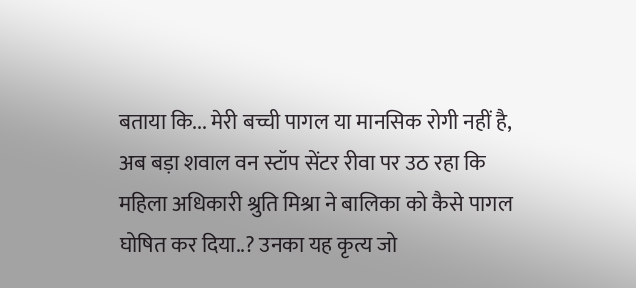बताया कि... मेरी बच्ची पागल या मानसिक रोगी नहीं है, अब बड़ा शवाल वन स्टॉप सेंटर रीवा पर उठ रहा कि महिला अधिकारी श्रुति मिश्रा ने बालिका को कैसे पागल घोषित कर दिया..? उनका यह कृत्य जो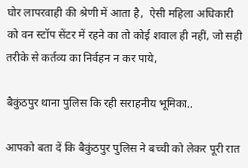घोर लापरवाही की श्रेणी में आता है,  ऐसी महिला अधिकारी को वन स्टॉप सेंटर में रहने का तो कोई शवाल ही नहीं, जो सही तरीके से कर्तव्य का निर्वहन न कर पाये,

बैकुंठपुर थाना पुलिस कि रही सराहनीय भूमिका..

आपको बता दें कि बैकुंठपुर पुलिस ने बच्ची को लेकर पूरी रात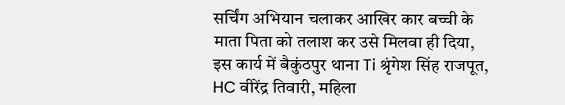सर्चिंग अभियान चलाकर आखिर कार बच्ची के माता पिता को तलाश कर उसे मिलवा ही दिया, इस कार्य में बैकुंठपुर थाना Ti श्रृंगेश सिंह राजपूत, HC वीरेंद्र तिवारी, महिला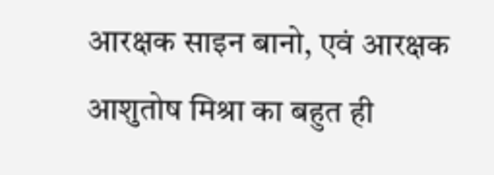आरक्षक साइन बानो, एवं आरक्षक आशुतोष मिश्रा का बहुत ही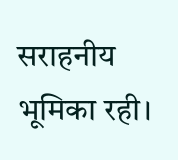सराहनीय भूमिका रही।